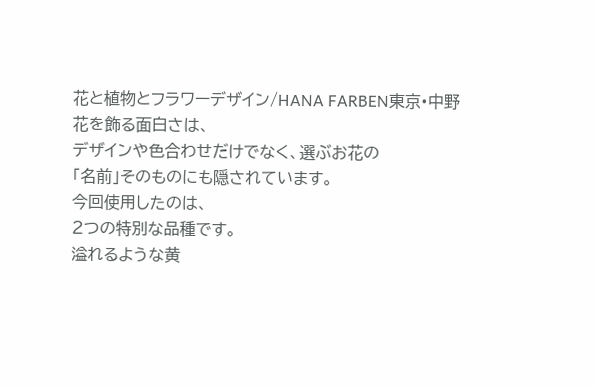花と植物とフラワーデザイン/HANA FARBEN東京•中野
花を飾る面白さは、
デザインや色合わせだけでなく、選ぶお花の
「名前」そのものにも隠されています。
今回使用したのは、
2つの特別な品種です。
溢れるような黄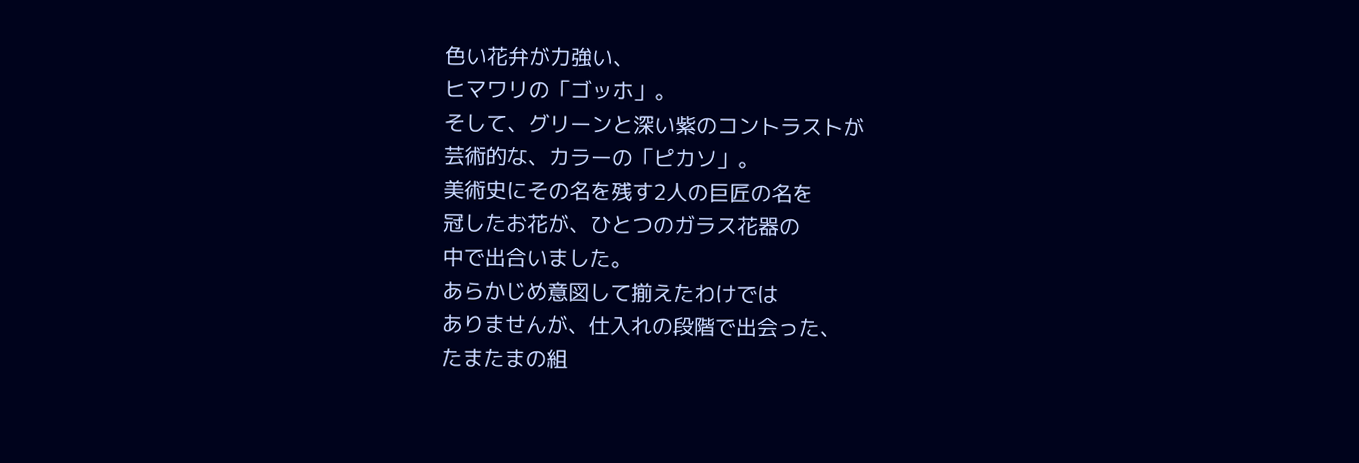色い花弁が力強い、
ヒマワリの「ゴッホ」。
そして、グリーンと深い紫のコントラストが
芸術的な、カラーの「ピカソ」。
美術史にその名を残す2人の巨匠の名を
冠したお花が、ひとつのガラス花器の
中で出合いました。
あらかじめ意図して揃えたわけでは
ありませんが、仕入れの段階で出会った、
たまたまの組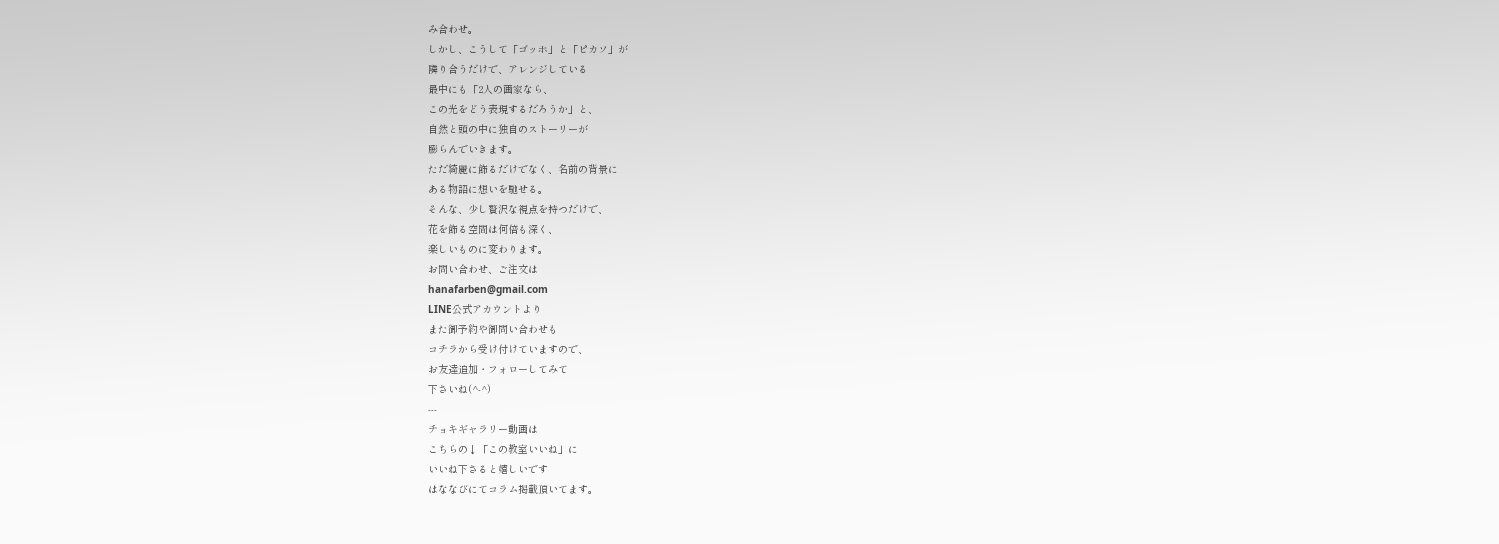み合わせ。
しかし、こうして「ゴッホ」と「ピカソ」が
隣り合うだけで、アレンジしている
最中にも「2人の画家なら、
この光をどう表現するだろうか」と、
自然と頭の中に独自のストーリーが
膨らんでいきます。
ただ綺麗に飾るだけでなく、名前の背景に
ある物語に想いを馳せる。
そんな、少し贅沢な視点を持つだけで、
花を飾る空間は何倍も深く、
楽しいものに変わります。
お問い合わせ、ご注文は
hanafarben@gmail.com
LINE公式アカウントより
また御予約や御問い合わせも
コチラから受け付けていますので、
お友達追加・フォローしてみて
下さいね(^-^)
---
チョキギャラリー動画は
こちらの↓「この教室いいね」に
いいね下さると嬉しいです
はななびにてコラム掲載頂いてます。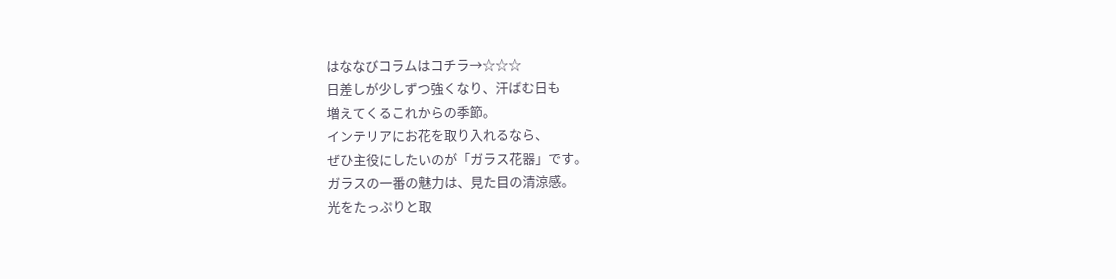はななびコラムはコチラ→☆☆☆
日差しが少しずつ強くなり、汗ばむ日も
増えてくるこれからの季節。
インテリアにお花を取り入れるなら、
ぜひ主役にしたいのが「ガラス花器」です。
ガラスの一番の魅力は、見た目の清涼感。
光をたっぷりと取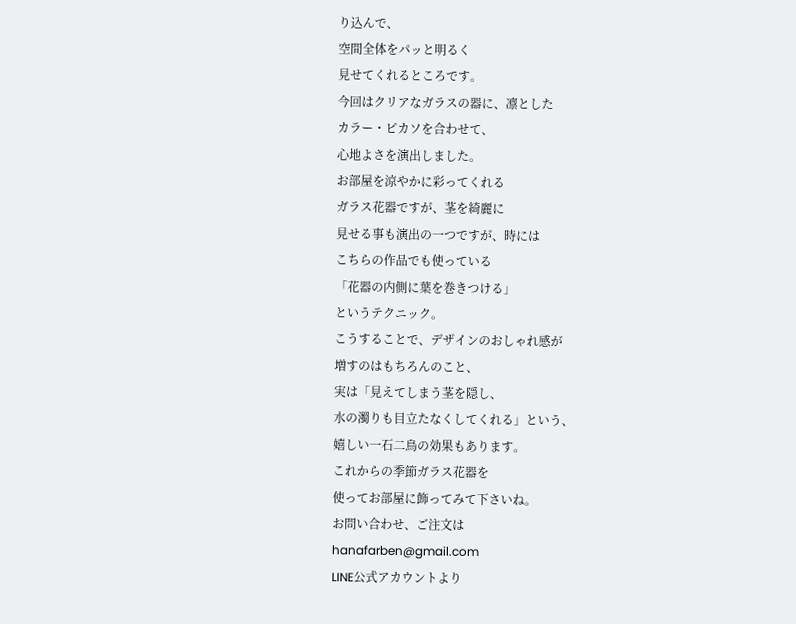り込んで、
空間全体をパッと明るく
見せてくれるところです。
今回はクリアなガラスの器に、凛とした
カラー・ピカソを合わせて、
心地よさを演出しました。
お部屋を涼やかに彩ってくれる
ガラス花器ですが、茎を綺麗に
見せる事も演出の一つですが、時には
こちらの作品でも使っている
「花器の内側に葉を巻きつける」
というテクニック。
こうすることで、デザインのおしゃれ感が
増すのはもちろんのこと、
実は「見えてしまう茎を隠し、
水の濁りも目立たなくしてくれる」という、
嬉しい一石二鳥の効果もあります。
これからの季節ガラス花器を
使ってお部屋に飾ってみて下さいね。
お問い合わせ、ご注文は
hanafarben@gmail.com
LINE公式アカウントより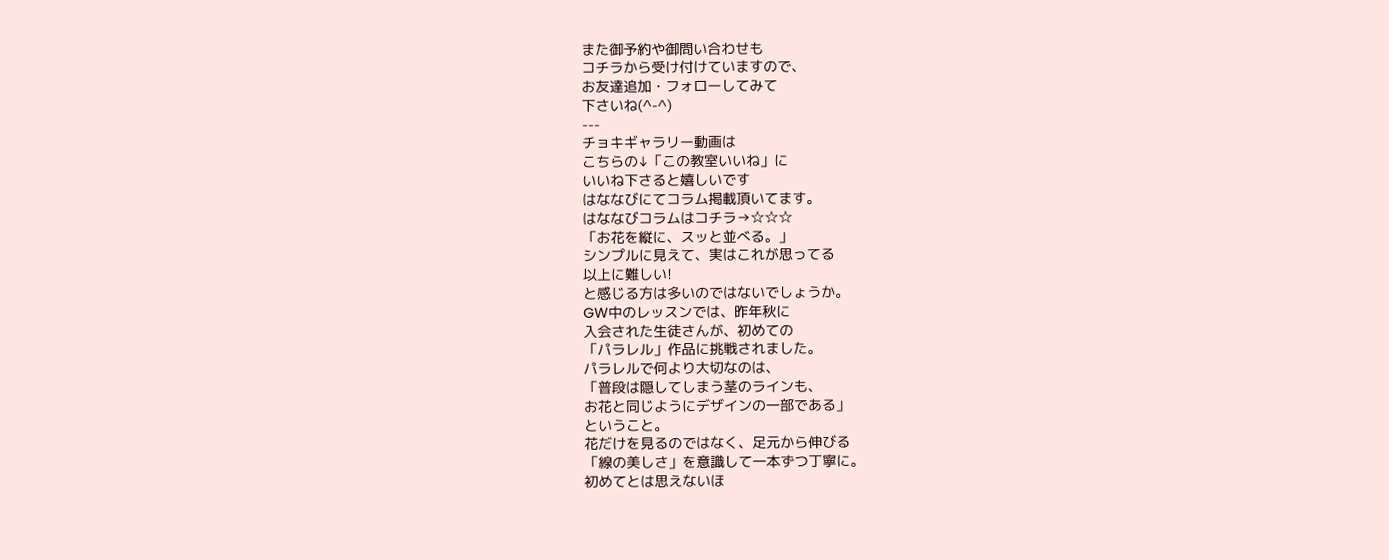また御予約や御問い合わせも
コチラから受け付けていますので、
お友達追加・フォローしてみて
下さいね(^-^)
---
チョキギャラリー動画は
こちらの↓「この教室いいね」に
いいね下さると嬉しいです
はななびにてコラム掲載頂いてます。
はななびコラムはコチラ→☆☆☆
「お花を縦に、スッと並べる。」
シンプルに見えて、実はこれが思ってる
以上に難しい!
と感じる方は多いのではないでしょうか。
GW中のレッスンでは、昨年秋に
入会された生徒さんが、初めての
「パラレル」作品に挑戦されました。
パラレルで何より大切なのは、
「普段は隠してしまう茎のラインも、
お花と同じようにデザインの一部である」
ということ。
花だけを見るのではなく、足元から伸びる
「線の美しさ」を意識して一本ずつ丁寧に。
初めてとは思えないほ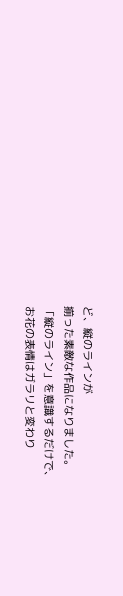ど、縦のラインが
揃った素敵な作品になりました。
「縦のライン」を意識するだけで、
お花の表情はガラリと変わり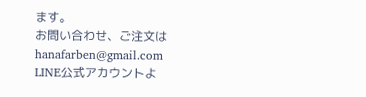ます。
お問い合わせ、ご注文は
hanafarben@gmail.com
LINE公式アカウントよ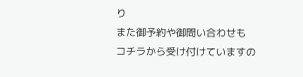り
また御予約や御問い合わせも
コチラから受け付けていますの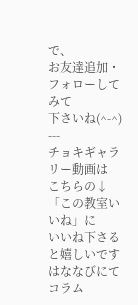で、
お友達追加・フォローしてみて
下さいね(^-^)
---
チョキギャラリー動画は
こちらの↓「この教室いいね」に
いいね下さると嬉しいです
はななびにてコラム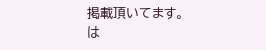掲載頂いてます。
は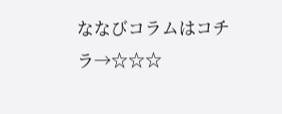ななびコラムはコチラ→☆☆☆